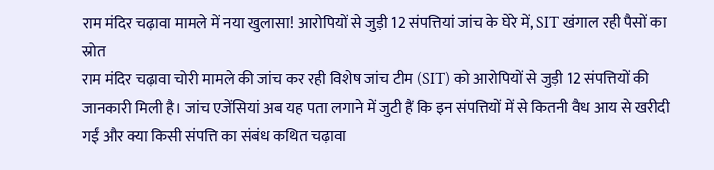राम मंदिर चढ़ावा मामले में नया खुलासा! आरोपियों से जुड़ी 12 संपत्तियां जांच के घेरे में, SIT खंगाल रही पैसों का स्रोत
राम मंदिर चढ़ावा चोरी मामले की जांच कर रही विशेष जांच टीम (SIT) को आरोपियों से जुड़ी 12 संपत्तियों की जानकारी मिली है। जांच एजेंसियां अब यह पता लगाने में जुटी हैं कि इन संपत्तियों में से कितनी वैध आय से खरीदी गईं और क्या किसी संपत्ति का संबंध कथित चढ़ावा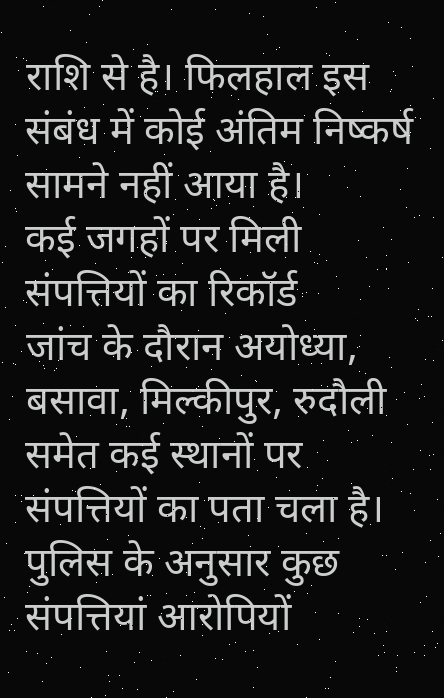राशि से है। फिलहाल इस संबंध में कोई अंतिम निष्कर्ष सामने नहीं आया है।
कई जगहों पर मिली संपत्तियों का रिकॉर्ड
जांच के दौरान अयोध्या, बसावा, मिल्कीपुर, रुदौली समेत कई स्थानों पर संपत्तियों का पता चला है। पुलिस के अनुसार कुछ संपत्तियां आरोपियों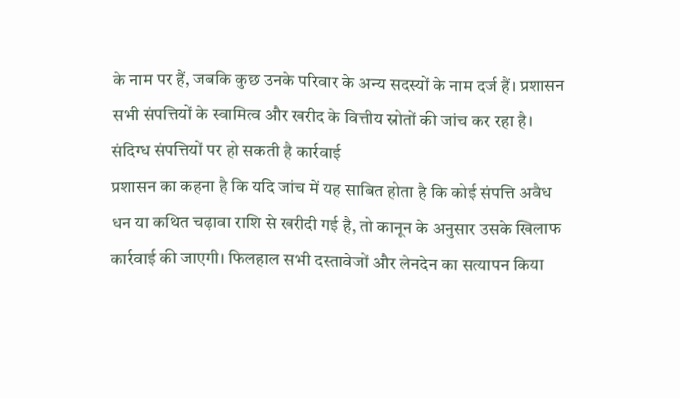के नाम पर हैं, जबकि कुछ उनके परिवार के अन्य सदस्यों के नाम दर्ज हैं। प्रशासन सभी संपत्तियों के स्वामित्व और खरीद के वित्तीय स्रोतों की जांच कर रहा है।
संदिग्ध संपत्तियों पर हो सकती है कार्रवाई
प्रशासन का कहना है कि यदि जांच में यह साबित होता है कि कोई संपत्ति अवैध धन या कथित चढ़ावा राशि से खरीदी गई है, तो कानून के अनुसार उसके खिलाफ कार्रवाई की जाएगी। फिलहाल सभी दस्तावेजों और लेनदेन का सत्यापन किया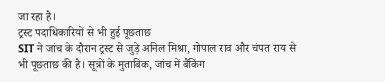जा रहा है।
ट्रस्ट पदाधिकारियों से भी हुई पूछताछ
SIT ने जांच के दौरान ट्रस्ट से जुड़े अनिल मिश्रा, गोपाल राव और चंपत राय से भी पूछताछ की है। सूत्रों के मुताबिक, जांच में बैंकिंग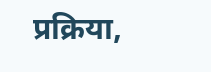प्रक्रिया,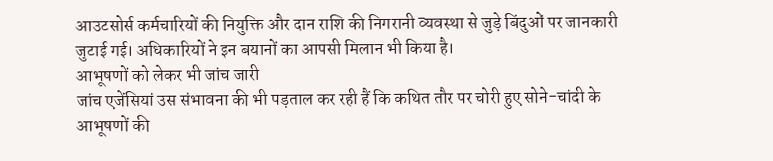आउटसोर्स कर्मचारियों की नियुक्ति और दान राशि की निगरानी व्यवस्था से जुड़े बिंदुओं पर जानकारी जुटाई गई। अधिकारियों ने इन बयानों का आपसी मिलान भी किया है।
आभूषणों को लेकर भी जांच जारी
जांच एजेंसियां उस संभावना की भी पड़ताल कर रही हैं कि कथित तौर पर चोरी हुए सोने-चांदी के आभूषणों की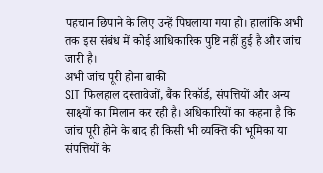पहचान छिपाने के लिए उन्हें पिघलाया गया हो। हालांकि अभी तक इस संबंध में कोई आधिकारिक पुष्टि नहीं हुई है और जांच जारी है।
अभी जांच पूरी होना बाकी
SIT फिलहाल दस्तावेजों, बैंक रिकॉर्ड, संपत्तियों और अन्य साक्ष्यों का मिलान कर रही है। अधिकारियों का कहना है कि जांच पूरी होने के बाद ही किसी भी व्यक्ति की भूमिका या संपत्तियों के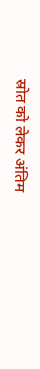स्रोत को लेकर अंतिम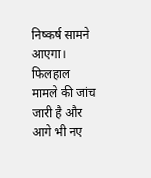निष्कर्ष सामने आएगा। फिलहाल मामले की जांच जारी है और आगे भी नए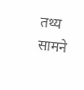तथ्य सामने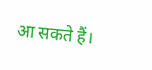आ सकते हैं।